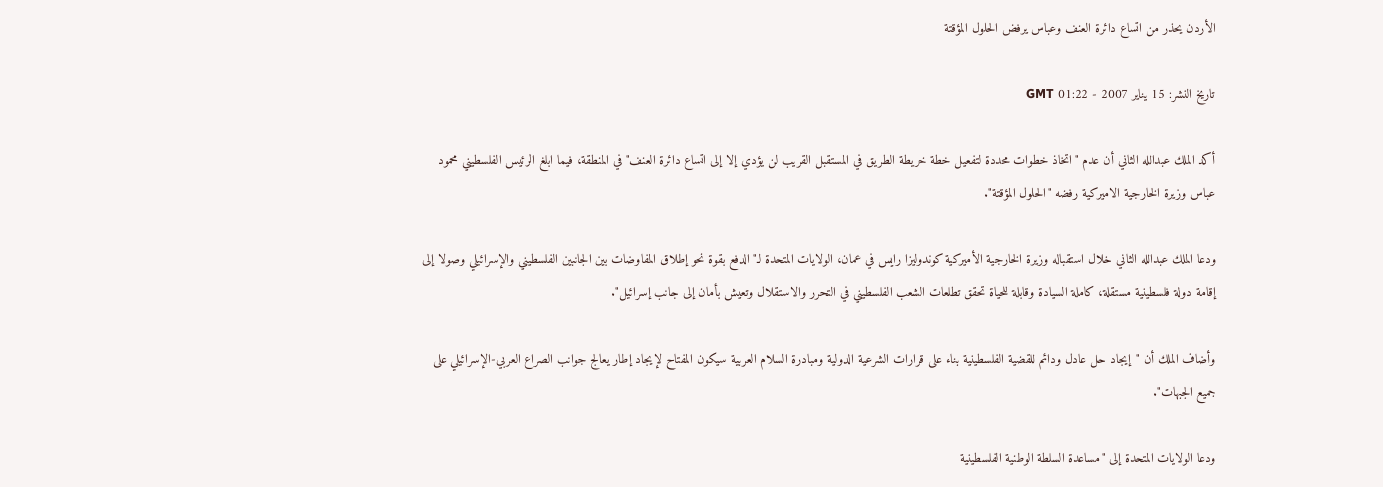الأردن يحذر من اتساع دائرة العنف وعباس يرفض الحلول المؤقتة

تاريخ النشر: 15 يناير 2007 - 01:22 GMT

أكد الملك عبدالله الثاني أن عدم "اتخاذ خطوات محددة لتفعيل خطة خريطة الطريق في المستقبل القريب لن يؤدي إلا إلى اتساع دائرة العنف" في المنطقة، فيما ابلغ الرئيس الفلسطيني محمود عباس وزيرة الخارجية الاميركية رفضه "الحلول المؤقتة".

ودعا الملك عبدالله الثاني خلال استقباله وزيرة الخارجية الأميركية كوندوليزا رايس في عمان، الولايات المتحدة لـ"الدفع بقوة نحو إطلاق المفاوضات بين الجانبين الفلسطيني والإسرائيلي وصولا إلى إقامة دولة فلسطينية مستقلة، كاملة السيادة وقابلة للحياة تحقق تطلعات الشعب الفلسطيني في التحرر والاستقلال وتعيش بأمان إلى جانب إسرائيل".

وأضاف الملك أن "إيجاد حل عادل ودائم للقضية الفلسطينية بناء على قرارات الشرعية الدولية ومبادرة السلام العربية سيكون المفتاح لإيجاد إطار يعالج جوانب الصراع العربي-الإسرائيلي على جميع الجبهات".

ودعا الولايات المتحدة إلى "مساعدة السلطة الوطنية الفلسطينية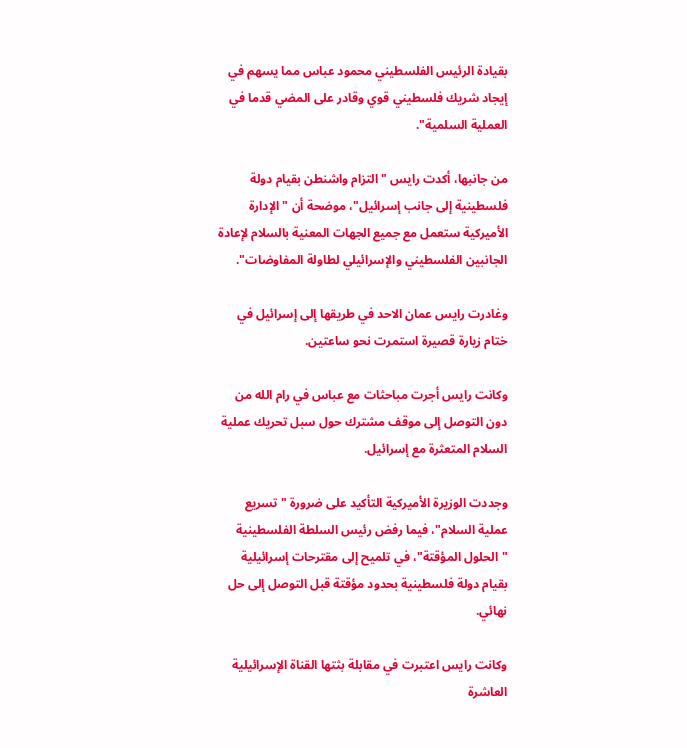بقيادة الرئيس الفلسطيني محمود عباس مما يسهم في إيجاد شريك فلسطيني قوي وقادر على المضي قدما في العملية السلمية".

من جانبها، أكدت رايس "التزام واشنطن بقيام دولة فلسطينية إلى جانب إسرائيل"، موضحة أن "الإدارة الأميركية ستعمل مع جميع الجهات المعنية بالسلام لإعادة الجانبين الفلسطيني والإسرائيلي لطاولة المفاوضات".

وغادرت رايس عمان الاحد في طريقها إلى إسرائيل في ختام زيارة قصيرة استمرت نحو ساعتين.

وكانت رايس أجرت مباحثات مع عباس في رام الله من دون التوصل إلى موقف مشترك حول سبل تحريك عملية السلام المتعثرة مع إسرائيل.

وجددت الوزيرة الأميركية التأكيد على ضرورة "تسريع عملية السلام"، فيما رفض رئيس السلطة الفلسطينية "الحلول المؤقتة"، في تلميح إلى مقترحات إسرائيلية بقيام دولة فلسطينية بحدود مؤقتة قبل التوصل إلى حل نهائي.

وكانت رايس اعتبرت في مقابلة بثتها القناة الإسرائيلية العاشرة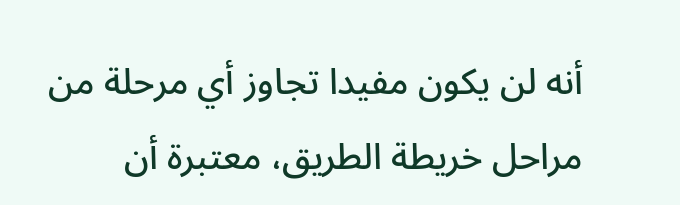أنه لن يكون مفيدا تجاوز أي مرحلة من مراحل خريطة الطريق، معتبرة أن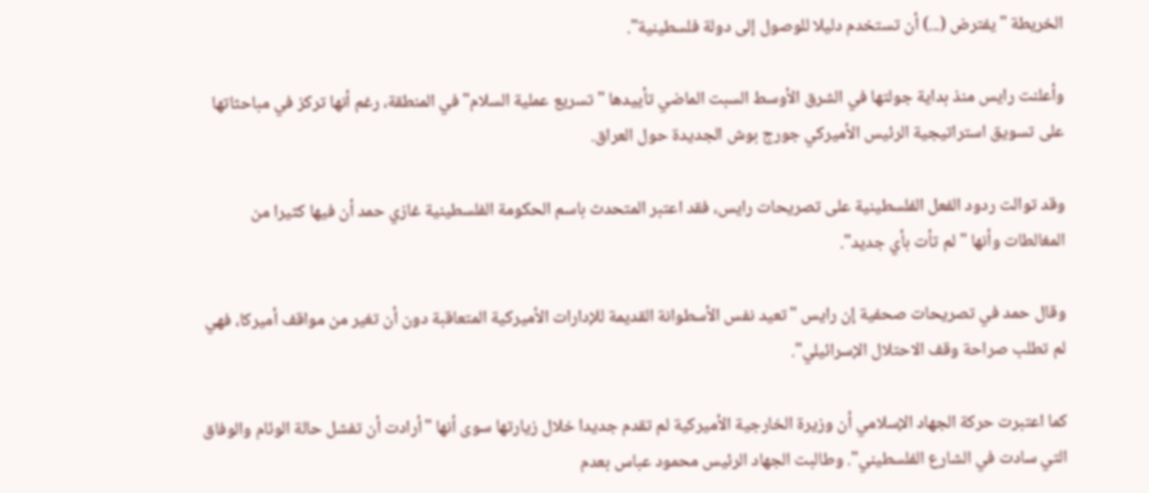الخريطة "يفترض (...) أن تستخدم دليلا للوصول إلى دولة فلسطينية".

وأعلنت رايس منذ بداية جولتها في الشرق الأوسط السبت الماضي تأييدها "تسريع عملية السلام" في المنطقة، رغم أنها تركز في مباحثاتها على تسويق استراتيجية الرئيس الأميركي جورج بوش الجديدة حول العراق.

وقد توالت ردود الفعل الفلسطينية على تصريحات رايس، فقد اعتبر المتحدث باسم الحكومة الفلسطينية غازي حمد أن فيها كثيرا من المغالطات وأنها "لم تأت بأي جديد".

وقال حمد في تصريحات صحفية إن رايس "تعيد نفس الأسطوانة القديمة للإدارات الأميركية المتعاقبة دون أن تغير من مواقف أميركا، فهي لم تطلب صراحة وقف الاحتلال الإسرائيلي".

كما اعتبرت حركة الجهاد الإسلامي أن وزيرة الخارجية الأميركية لم تقدم جديدا خلال زيارتها سوى أنها "أرادت أن تفشل حالة الوئام والوفاق التي سادت في الشارع الفلسطيني". وطالبت الجهاد الرئيس محمود عباس بعدم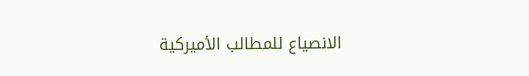الانصياع للمطالب الأميركية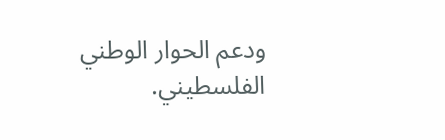ودعم الحوار الوطني الفلسطيني.